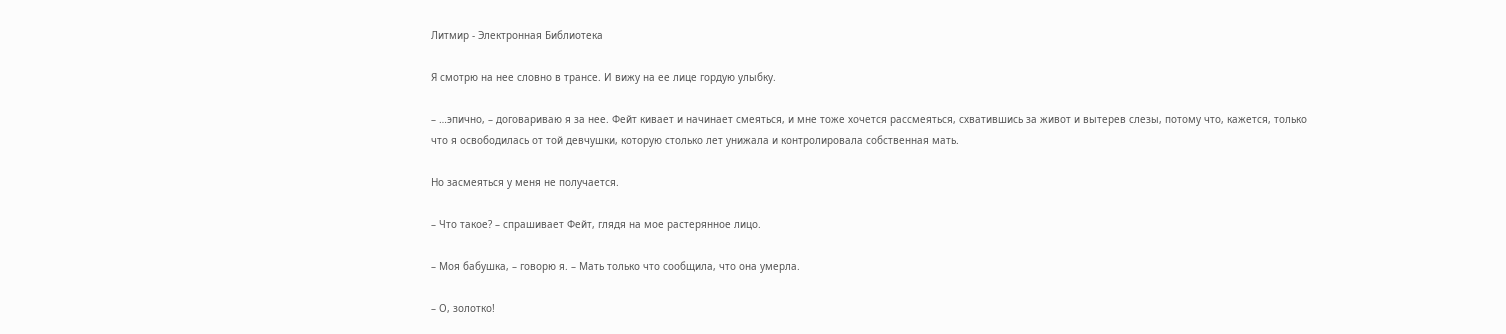Литмир - Электронная Библиотека

Я смотрю на нее словно в трансе. И вижу на ее лице гордую улыбку.

– …эпично, – договариваю я за нее. Фейт кивает и начинает смеяться, и мне тоже хочется рассмеяться, схватившись за живот и вытерев слезы, потому что, кажется, только что я освободилась от той девчушки, которую столько лет унижала и контролировала собственная мать.

Но засмеяться у меня не получается.

– Что такое? – спрашивает Фейт, глядя на мое растерянное лицо.

– Моя бабушка, – говорю я. – Мать только что сообщила, что она умерла.

– О, золотко!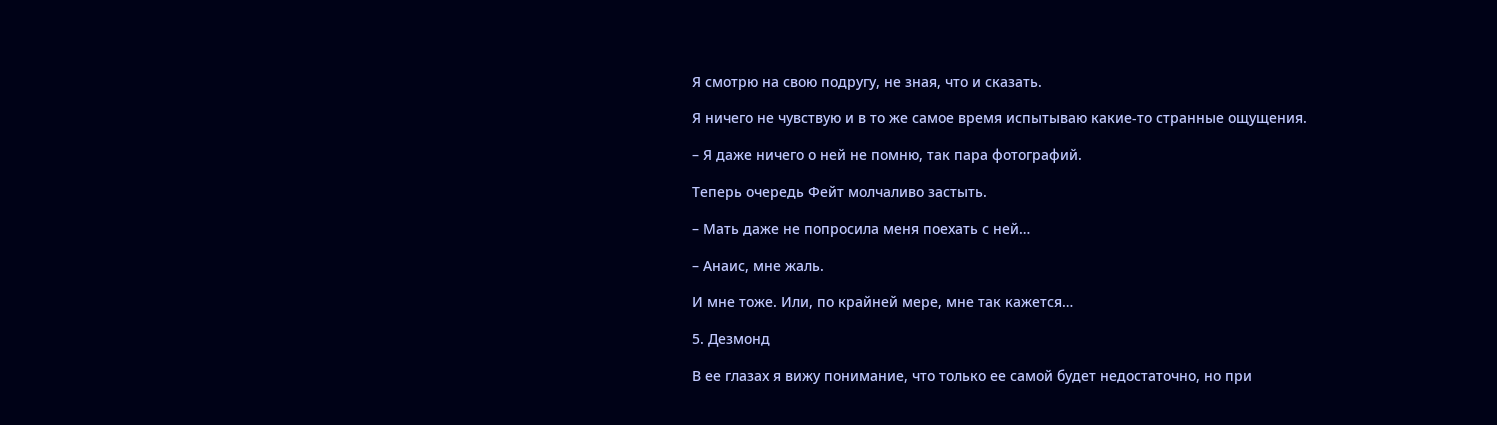Я смотрю на свою подругу, не зная, что и сказать.

Я ничего не чувствую и в то же самое время испытываю какие-то странные ощущения.

– Я даже ничего о ней не помню, так пара фотографий.

Теперь очередь Фейт молчаливо застыть.

– Мать даже не попросила меня поехать с ней…

– Анаис, мне жаль.

И мне тоже. Или, по крайней мере, мне так кажется…

5. Дезмонд

В ее глазах я вижу понимание, что только ее самой будет недостаточно, но при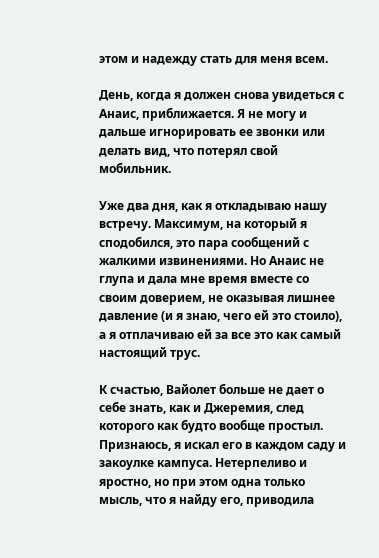этом и надежду стать для меня всем.

День, когда я должен снова увидеться с Анаис, приближается. Я не могу и дальше игнорировать ее звонки или делать вид, что потерял свой мобильник.

Уже два дня, как я откладываю нашу встречу. Максимум, на который я сподобился, это пара сообщений с жалкими извинениями. Но Анаис не глупа и дала мне время вместе со своим доверием, не оказывая лишнее давление (и я знаю, чего ей это стоило), а я отплачиваю ей за все это как самый настоящий трус.

К счастью, Вайолет больше не дает о себе знать, как и Джеремия, след которого как будто вообще простыл. Признаюсь, я искал его в каждом саду и закоулке кампуса. Нетерпеливо и яростно, но при этом одна только мысль, что я найду его, приводила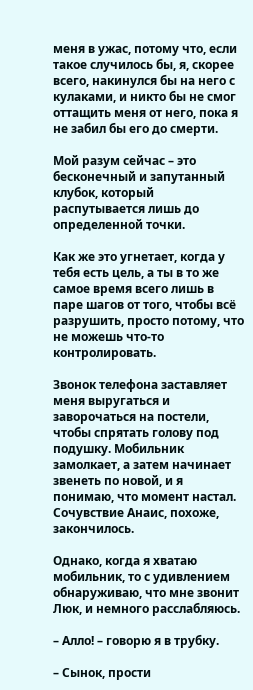меня в ужас, потому что, если такое случилось бы, я, скорее всего, накинулся бы на него с кулаками, и никто бы не смог оттащить меня от него, пока я не забил бы его до смерти.

Мой разум сейчас – это бесконечный и запутанный клубок, который распутывается лишь до определенной точки.

Как же это угнетает, когда у тебя есть цель, а ты в то же самое время всего лишь в паре шагов от того, чтобы всё разрушить, просто потому, что не можешь что-то контролировать.

Звонок телефона заставляет меня выругаться и заворочаться на постели, чтобы спрятать голову под подушку. Мобильник замолкает, а затем начинает звенеть по новой, и я понимаю, что момент настал. Сочувствие Анаис, похоже, закончилось.

Однако, когда я хватаю мобильник, то с удивлением обнаруживаю, что мне звонит Люк, и немного расслабляюсь.

– Алло! – говорю я в трубку.

– Сынок, прости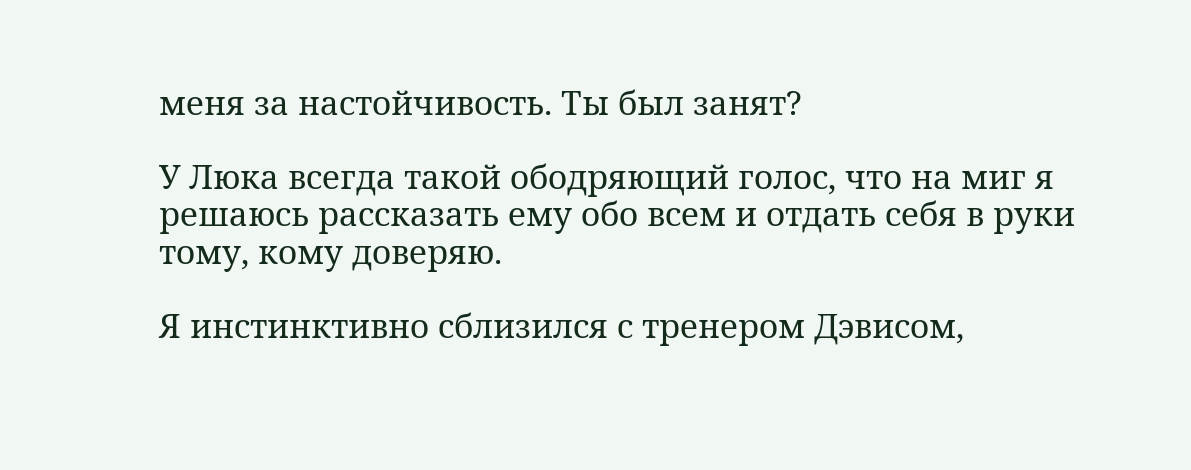меня за настойчивость. Ты был занят?

У Люка всегда такой ободряющий голос, что на миг я решаюсь рассказать ему обо всем и отдать себя в руки тому, кому доверяю.

Я инстинктивно сблизился с тренером Дэвисом,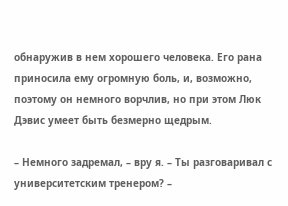обнаружив в нем хорошего человека. Его рана приносила ему огромную боль, и, возможно, поэтому он немного ворчлив, но при этом Люк Дэвис умеет быть безмерно щедрым.

– Немного задремал, – вру я. – Ты разговаривал с университетским тренером? –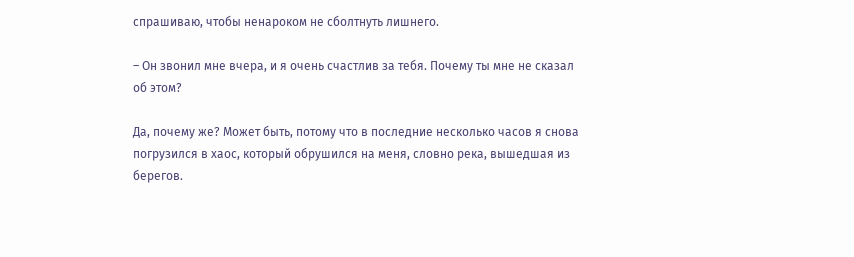спрашиваю, чтобы ненароком не сболтнуть лишнего.

– Он звонил мне вчера, и я очень счастлив за тебя. Почему ты мне не сказал об этом?

Да, почему же? Может быть, потому что в последние несколько часов я снова погрузился в хаос, который обрушился на меня, словно река, вышедшая из берегов.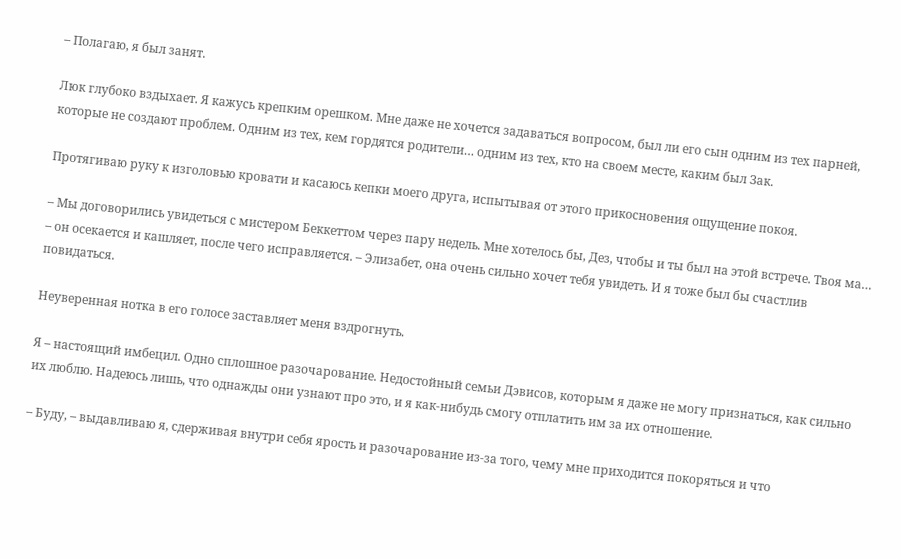– Полагаю, я был занят.

Люк глубоко вздыхает. Я кажусь крепким орешком. Мне даже не хочется задаваться вопросом, был ли его сын одним из тех парней, которые не создают проблем. Одним из тех, кем гордятся родители… одним из тех, кто на своем месте, каким был Зак.

Протягиваю руку к изголовью кровати и касаюсь кепки моего друга, испытывая от этого прикосновения ощущение покоя.

– Мы договорились увидеться с мистером Беккеттом через пару недель. Мне хотелось бы, Дез, чтобы и ты был на этой встрече. Твоя ма… – он осекается и кашляет, после чего исправляется. – Элизабет, она очень сильно хочет тебя увидеть. И я тоже был бы счастлив повидаться.

Неуверенная нотка в его голосе заставляет меня вздрогнуть.

Я – настоящий имбецил. Одно сплошное разочарование. Недостойный семьи Дэвисов, которым я даже не могу признаться, как сильно их люблю. Надеюсь лишь, что однажды они узнают про это, и я как-нибудь смогу отплатить им за их отношение.

– Буду, – выдавливаю я, сдерживая внутри себя ярость и разочарование из-за того, чему мне приходится покоряться и что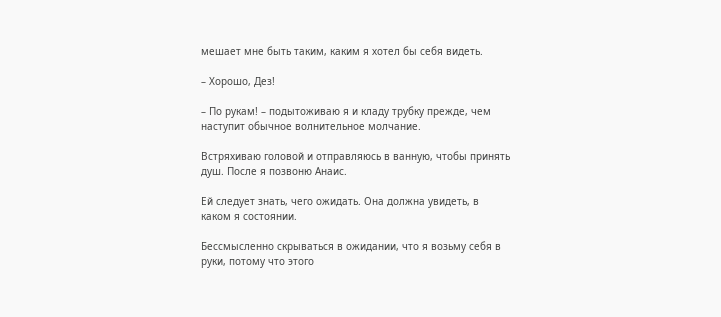мешает мне быть таким, каким я хотел бы себя видеть.

– Хорошо, Дез!

– По рукам! – подытоживаю я и кладу трубку прежде, чем наступит обычное волнительное молчание.

Встряхиваю головой и отправляюсь в ванную, чтобы принять душ. После я позвоню Анаис.

Ей следует знать, чего ожидать. Она должна увидеть, в каком я состоянии.

Бессмысленно скрываться в ожидании, что я возьму себя в руки, потому что этого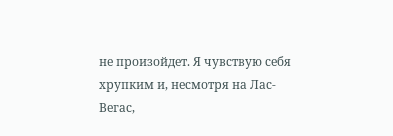не произойдет. Я чувствую себя хрупким и, несмотря на Лас-Вегас,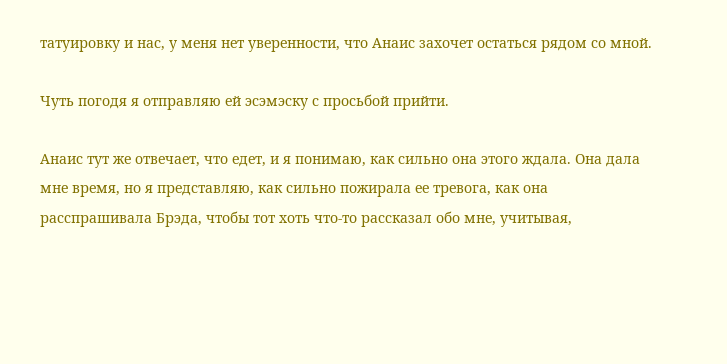татуировку и нас, у меня нет уверенности, что Анаис захочет остаться рядом со мной.

Чуть погодя я отправляю ей эсэмэску с просьбой прийти.

Анаис тут же отвечает, что едет, и я понимаю, как сильно она этого ждала. Она дала мне время, но я представляю, как сильно пожирала ее тревога, как она расспрашивала Брэда, чтобы тот хоть что-то рассказал обо мне, учитывая,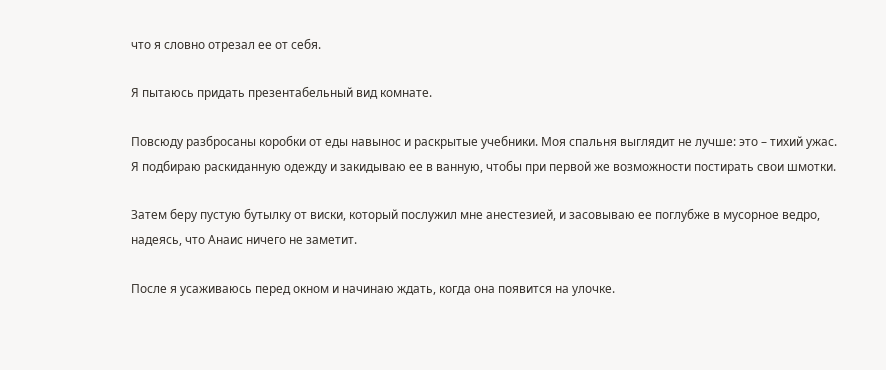что я словно отрезал ее от себя.

Я пытаюсь придать презентабельный вид комнате.

Повсюду разбросаны коробки от еды навынос и раскрытые учебники. Моя спальня выглядит не лучше: это – тихий ужас. Я подбираю раскиданную одежду и закидываю ее в ванную, чтобы при первой же возможности постирать свои шмотки.

Затем беру пустую бутылку от виски, который послужил мне анестезией, и засовываю ее поглубже в мусорное ведро, надеясь, что Анаис ничего не заметит.

После я усаживаюсь перед окном и начинаю ждать, когда она появится на улочке.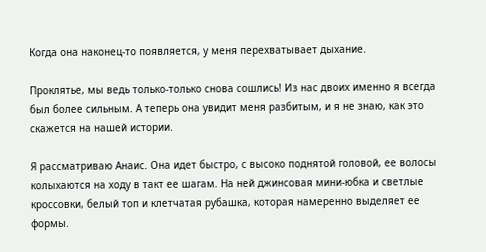Когда она наконец-то появляется, у меня перехватывает дыхание.

Проклятье, мы ведь только-только снова сошлись! Из нас двоих именно я всегда был более сильным. А теперь она увидит меня разбитым, и я не знаю, как это скажется на нашей истории.

Я рассматриваю Анаис. Она идет быстро, с высоко поднятой головой, ее волосы колыхаются на ходу в такт ее шагам. На ней джинсовая мини-юбка и светлые кроссовки, белый топ и клетчатая рубашка, которая намеренно выделяет ее формы.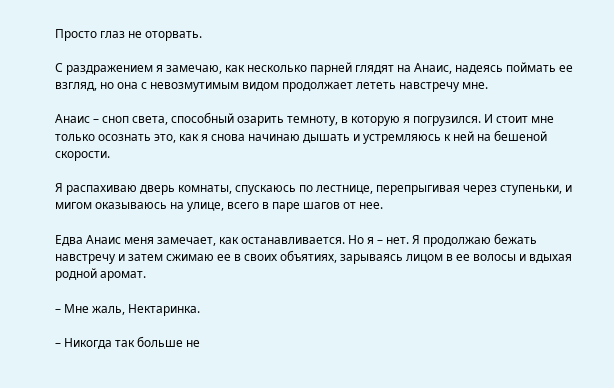Просто глаз не оторвать.

С раздражением я замечаю, как несколько парней глядят на Анаис, надеясь поймать ее взгляд, но она с невозмутимым видом продолжает лететь навстречу мне.

Анаис – сноп света, способный озарить темноту, в которую я погрузился. И стоит мне только осознать это, как я снова начинаю дышать и устремляюсь к ней на бешеной скорости.

Я распахиваю дверь комнаты, спускаюсь по лестнице, перепрыгивая через ступеньки, и мигом оказываюсь на улице, всего в паре шагов от нее.

Едва Анаис меня замечает, как останавливается. Но я – нет. Я продолжаю бежать навстречу и затем сжимаю ее в своих объятиях, зарываясь лицом в ее волосы и вдыхая родной аромат.

– Мне жаль, Нектаринка.

– Никогда так больше не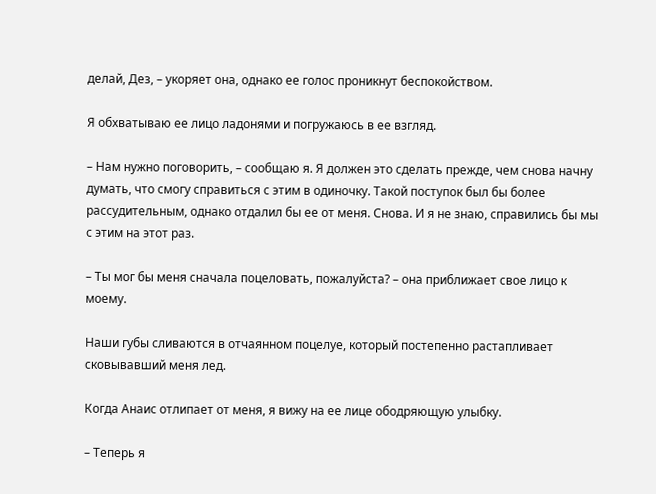делай, Дез, – укоряет она, однако ее голос проникнут беспокойством.

Я обхватываю ее лицо ладонями и погружаюсь в ее взгляд.

– Нам нужно поговорить, – сообщаю я. Я должен это сделать прежде, чем снова начну думать, что смогу справиться с этим в одиночку. Такой поступок был бы более рассудительным, однако отдалил бы ее от меня. Снова. И я не знаю, справились бы мы с этим на этот раз.

– Ты мог бы меня сначала поцеловать, пожалуйста? – она приближает свое лицо к моему.

Наши губы сливаются в отчаянном поцелуе, который постепенно растапливает сковывавший меня лед.

Когда Анаис отлипает от меня, я вижу на ее лице ободряющую улыбку.

– Теперь я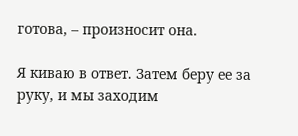готова, – произносит она.

Я киваю в ответ. Затем беру ее за руку, и мы заходим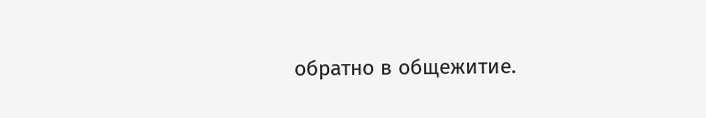обратно в общежитие.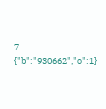7
{"b":"930662","o":1}